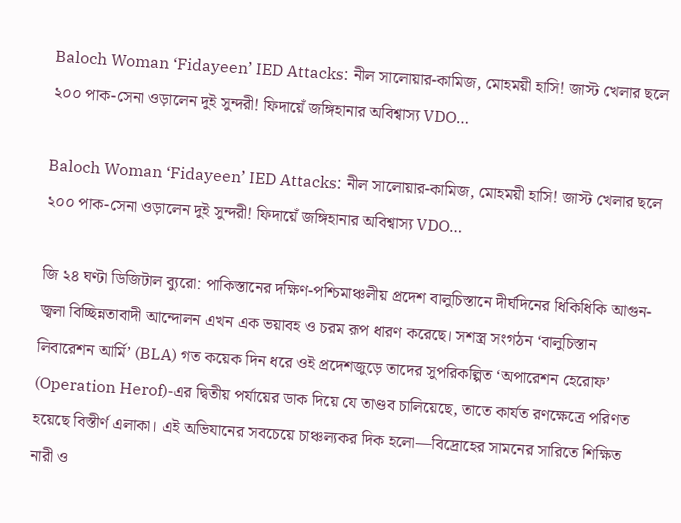Baloch Woman ‘Fidayeen’ IED Attacks: নীল সালোয়ার-কামিজ, মোহময়ী হাসি! জাস্ট খেলার ছলে ২০০ পাক-সেনা ওড়ালেন দুই সুন্দরী! ফিদায়েঁ জঙ্গিহানার অবিশ্বাস্য VDO…

Baloch Woman ‘Fidayeen’ IED Attacks: নীল সালোয়ার-কামিজ, মোহময়ী হাসি! জাস্ট খেলার ছলে ২০০ পাক-সেনা ওড়ালেন দুই সুন্দরী! ফিদায়েঁ জঙ্গিহানার অবিশ্বাস্য VDO…

জি ২৪ ঘণ্টা ডিজিটাল ব্যুরো: পাকিস্তানের দক্ষিণ-পশ্চিমাঞ্চলীয় প্রদেশ বালুচিস্তানে দীর্ঘদিনের ধিকিধিকি আগুন-জ্বলা বিচ্ছিন্নতাবাদী আন্দোলন এখন এক ভয়াবহ ও চরম রূপ ধারণ করেছে। সশস্ত্র সংগঠন ‘বালুচিস্তান লিবারেশন আর্মি’ (BLA) গত কয়েক দিন ধরে ওই প্রদেশজুড়ে তাদের সুপরিকল্পিত ‘অপারেশন হেরোফ’ (Operation Herof)-এর দ্বিতীয় পর্যায়ের ডাক দিয়ে যে তাণ্ডব চালিয়েছে, তাতে কার্যত রণক্ষেত্রে পরিণত হয়েছে বিস্তীর্ণ এলাকা। এই অভিযানের সবচেয়ে চাঞ্চল্যকর দিক হলো—বিদ্রোহের সামনের সারিতে শিক্ষিত নারী ও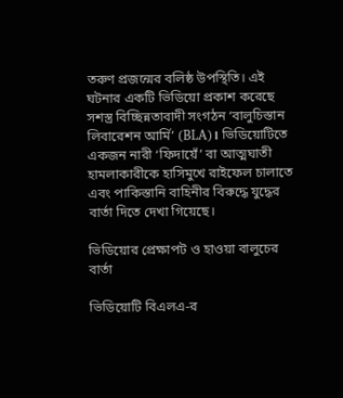তরুণ প্রজন্মের বলিষ্ঠ উপস্থিতি। এই ঘটনার একটি ভিডিয়ো প্রকাশ করেছে সশস্ত্র বিচ্ছিন্নতাবাদী সংগঠন ‘বালুচিস্তান লিবারেশন আর্মি’ (BLA)। ভিডিয়োটিতে একজন নারী ‘ফিদায়েঁ’ বা আত্মঘাতী হামলাকারীকে হাসিমুখে রাইফেল চালাতে এবং পাকিস্তানি বাহিনীর বিরুদ্ধে যুদ্ধের বার্তা দিতে দেখা গিয়েছে।

ভিডিয়োর প্রেক্ষাপট ও হাওয়া বালুচের বার্তা

ভিডিয়োটি বিএলএ-র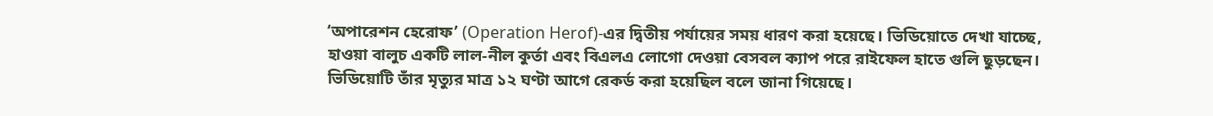‘অপারেশন হেরোফ’ (Operation Herof)-এর দ্বিতীয় পর্যায়ের সময় ধারণ করা হয়েছে। ভিডিয়োতে দেখা যাচ্ছে, হাওয়া বালুচ একটি লাল-নীল কুর্তা এবং বিএলএ লোগো দেওয়া বেসবল ক্যাপ পরে রাইফেল হাতে গুলি ছুড়ছেন। ভিডিয়োটি তাঁর মৃত্যুর মাত্র ১২ ঘণ্টা আগে রেকর্ড করা হয়েছিল বলে জানা গিয়েছে।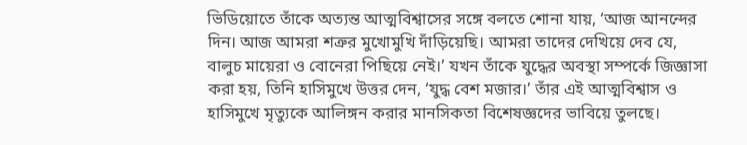ভিডিয়োতে তাঁকে অত্যন্ত আত্মবিশ্বাসের সঙ্গে বলতে শোনা যায়, ‘আজ আনন্দের দিন। আজ আমরা শত্রুর মুখোমুখি দাঁড়িয়েছি। আমরা তাদের দেখিয়ে দেব যে, বালুচ মায়েরা ও বোনেরা পিছিয়ে নেই।’ যখন তাঁকে যুদ্ধের অবস্থা সম্পর্কে জিজ্ঞাসা করা হয়, তিনি হাসিমুখে উত্তর দেন, ‘যুদ্ধ বেশ মজার।’ তাঁর এই আত্মবিশ্বাস ও হাসিমুখে মৃত্যুকে আলিঙ্গন করার মানসিকতা বিশেষজ্ঞদের ভাবিয়ে তুলছে।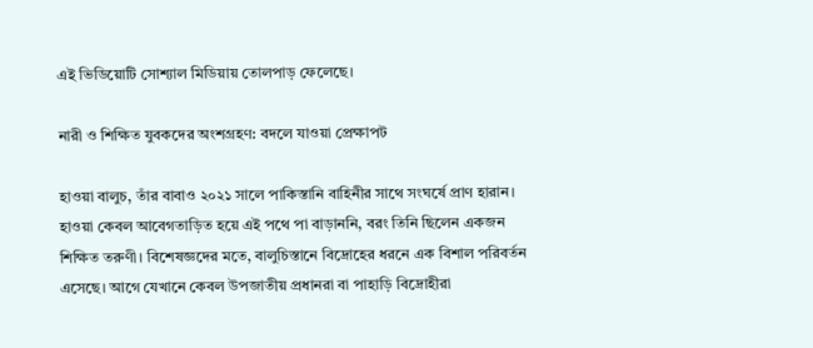এই ভিডিয়োটি সোশ্যাল মিডিয়ায় তোলপাড় ফেলেছে।

নারী ও শিক্ষিত যুবকদের অংশগ্রহণ: বদলে যাওয়া প্রেক্ষাপট

হাওয়া বালুচ, তাঁর বাবাও ২০২১ সালে পাকিস্তানি বাহিনীর সাথে সংঘর্ষে প্রাণ হারান। হাওয়া কেবল আবেগতাড়িত হয়ে এই পথে পা বাড়াননি, বরং তিনি ছিলেন একজন শিক্ষিত তরুণী। বিশেষজ্ঞদের মতে, বালুচিস্তানে বিদ্রোহের ধরনে এক বিশাল পরিবর্তন এসেছে। আগে যেখানে কেবল উপজাতীয় প্রধানরা বা পাহাড়ি বিদ্রোহীরা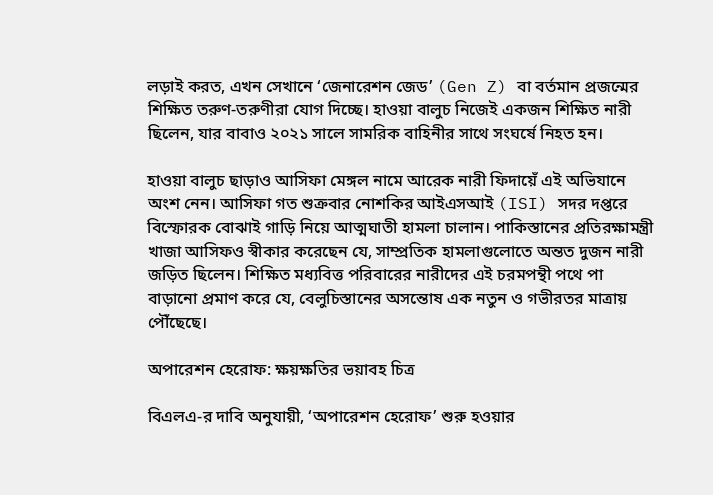লড়াই করত, এখন সেখানে ‘জেনারেশন জেড’ (Gen Z) বা বর্তমান প্রজন্মের শিক্ষিত তরুণ-তরুণীরা যোগ দিচ্ছে। হাওয়া বালুচ নিজেই একজন শিক্ষিত নারী ছিলেন, যার বাবাও ২০২১ সালে সামরিক বাহিনীর সাথে সংঘর্ষে নিহত হন।

হাওয়া বালুচ ছাড়াও আসিফা মেঙ্গল নামে আরেক নারী ফিদায়েঁ এই অভিযানে অংশ নেন। আসিফা গত শুক্রবার নোশকির আইএসআই (ISI) সদর দপ্তরে বিস্ফোরক বোঝাই গাড়ি নিয়ে আত্মঘাতী হামলা চালান। পাকিস্তানের প্রতিরক্ষামন্ত্রী খাজা আসিফও স্বীকার করেছেন যে, সাম্প্রতিক হামলাগুলোতে অন্তত দুজন নারী জড়িত ছিলেন। শিক্ষিত মধ্যবিত্ত পরিবারের নারীদের এই চরমপন্থী পথে পা বাড়ানো প্রমাণ করে যে, বেলুচিস্তানের অসন্তোষ এক নতুন ও গভীরতর মাত্রায় পৌঁছেছে।

অপারেশন হেরোফ: ক্ষয়ক্ষতির ভয়াবহ চিত্র

বিএলএ-র দাবি অনুযায়ী, ‘অপারেশন হেরোফ’ শুরু হওয়ার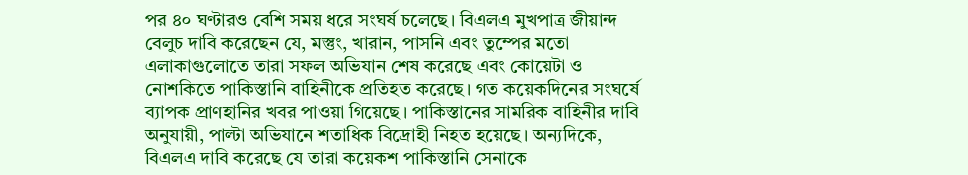পর ৪০ ঘণ্টারও বেশি সময় ধরে সংঘর্ষ চলেছে। বিএলএ মুখপাত্র জীয়ান্দ বেলুচ দাবি করেছেন যে, মস্তুং, খারান, পাসনি এবং তুম্পের মতো এলাকাগুলোতে তারা সফল অভিযান শেষ করেছে এবং কোয়েটা ও নোশকিতে পাকিস্তানি বাহিনীকে প্রতিহত করেছে। গত কয়েকদিনের সংঘর্ষে ব্যাপক প্রাণহানির খবর পাওয়া গিয়েছে। পাকিস্তানের সামরিক বাহিনীর দাবি অনুযায়ী, পাল্টা অভিযানে শতাধিক বিদ্রোহী নিহত হয়েছে। অন্যদিকে, বিএলএ দাবি করেছে যে তারা কয়েকশ পাকিস্তানি সেনাকে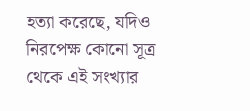হত্যা করেছে, যদিও নিরপেক্ষ কোনো সূত্র থেকে এই সংখ্যার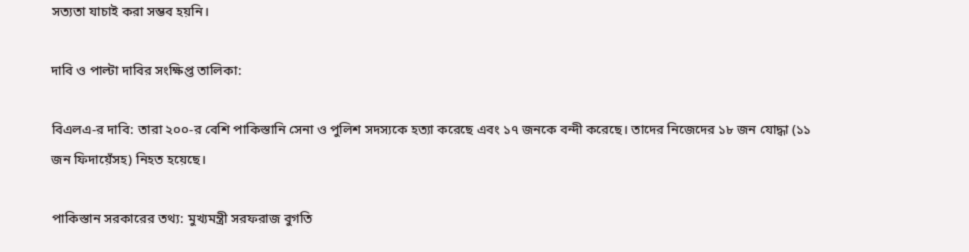সত্যতা যাচাই করা সম্ভব হয়নি।

দাবি ও পাল্টা দাবির সংক্ষিপ্ত তালিকা:

বিএলএ-র দাবি: তারা ২০০-র বেশি পাকিস্তানি সেনা ও পুলিশ সদস্যকে হত্যা করেছে এবং ১৭ জনকে বন্দী করেছে। তাদের নিজেদের ১৮ জন যোদ্ধা (১১ জন ফিদায়েঁসহ) নিহত হয়েছে।

পাকিস্তান সরকারের তথ্য: মুখ্যমন্ত্রী সরফরাজ বুগতি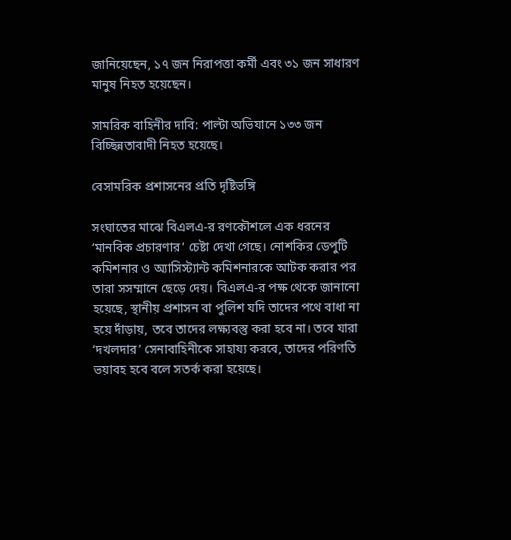জানিয়েছেন, ১৭ জন নিরাপত্তা কর্মী এবং ৩১ জন সাধারণ মানুষ নিহত হয়েছেন।

সামরিক বাহিনীর দাবি: পাল্টা অভিযানে ১৩৩ জন বিচ্ছিন্নতাবাদী নিহত হয়েছে।

বেসামরিক প্রশাসনের প্রতি দৃষ্টিভঙ্গি

সংঘাতের মাঝে বিএলএ-র রণকৌশলে এক ধরনের ‘মানবিক প্রচারণার’ চেষ্টা দেখা গেছে। নোশকির ডেপুটি কমিশনার ও অ্যাসিস্ট্যান্ট কমিশনারকে আটক করার পর তারা সসম্মানে ছেড়ে দেয়। বিএলএ-র পক্ষ থেকে জানানো হয়েছে, স্থানীয় প্রশাসন বা পুলিশ যদি তাদের পথে বাধা না হয়ে দাঁড়ায়, তবে তাদের লক্ষ্যবস্তু করা হবে না। তবে যারা ‘দখলদার’ সেনাবাহিনীকে সাহায্য করবে, তাদের পরিণতি ভয়াবহ হবে বলে সতর্ক করা হয়েছে।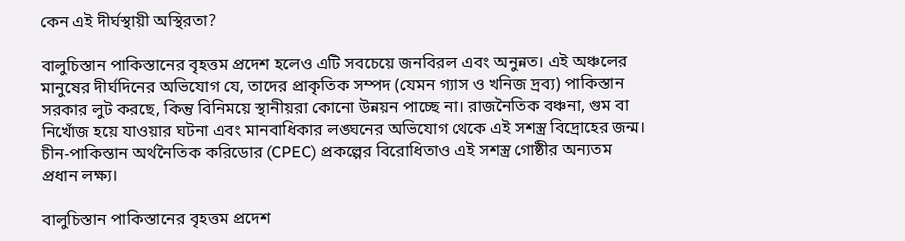কেন এই দীর্ঘস্থায়ী অস্থিরতা?

বালুচিস্তান পাকিস্তানের বৃহত্তম প্রদেশ হলেও এটি সবচেয়ে জনবিরল এবং অনুন্নত। এই অঞ্চলের মানুষের দীর্ঘদিনের অভিযোগ যে, তাদের প্রাকৃতিক সম্পদ (যেমন গ্যাস ও খনিজ দ্রব্য) পাকিস্তান সরকার লুট করছে, কিন্তু বিনিময়ে স্থানীয়রা কোনো উন্নয়ন পাচ্ছে না। রাজনৈতিক বঞ্চনা, গুম বা নিখোঁজ হয়ে যাওয়ার ঘটনা এবং মানবাধিকার লঙ্ঘনের অভিযোগ থেকে এই সশস্ত্র বিদ্রোহের জন্ম। চীন-পাকিস্তান অর্থনৈতিক করিডোর (CPEC) প্রকল্পের বিরোধিতাও এই সশস্ত্র গোষ্ঠীর অন্যতম প্রধান লক্ষ্য।

বালুচিস্তান পাকিস্তানের বৃহত্তম প্রদেশ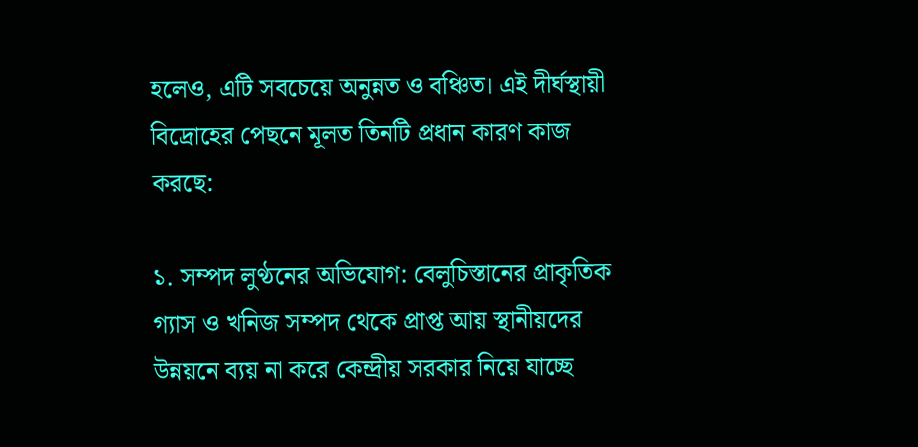হলেও, এটি সবচেয়ে অনুন্নত ও বঞ্চিত। এই দীর্ঘস্থায়ী বিদ্রোহের পেছনে মূলত তিনটি প্রধান কারণ কাজ করছে:

১. সম্পদ লুণ্ঠনের অভিযোগ: বেলুচিস্তানের প্রাকৃতিক গ্যাস ও খনিজ সম্পদ থেকে প্রাপ্ত আয় স্থানীয়দের উন্নয়নে ব্যয় না করে কেন্দ্রীয় সরকার নিয়ে যাচ্ছে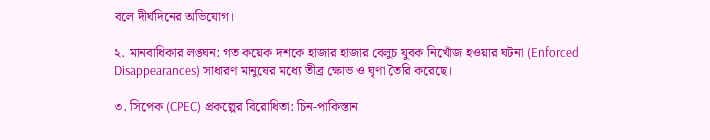বলে দীর্ঘদিনের অভিযোগ।

২. মানবাধিকার লঙ্ঘন: গত কয়েক দশকে হাজার হাজার বেলুচ যুবক নিখোঁজ হওয়ার ঘটনা (Enforced Disappearances) সাধারণ মানুষের মধ্যে তীব্র ক্ষোভ ও ঘৃণা তৈরি করেছে।

৩. সিপেক (CPEC) প্রকল্পের বিরোধিতা: চিন-পাকিস্তান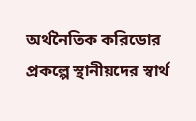অর্থনৈতিক করিডোর প্রকল্পে স্থানীয়দের স্বার্থ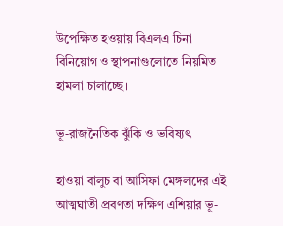উপেক্ষিত হওয়ায় বিএলএ চিনা বিনিয়োগ ও স্থাপনাগুলোতে নিয়মিত হামলা চালাচ্ছে।

ভূ-রাজনৈতিক ঝুঁকি ও ভবিষ্যৎ

হাওয়া বালুচ বা আসিফা মেঙ্গলদের এই আত্মঘাতী প্রবণতা দক্ষিণ এশিয়ার ভূ-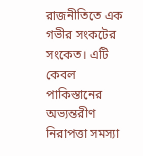রাজনীতিতে এক গভীর সংকটের সংকেত। এটি কেবল পাকিস্তানের অভ্যন্তরীণ নিরাপত্তা সমস্যা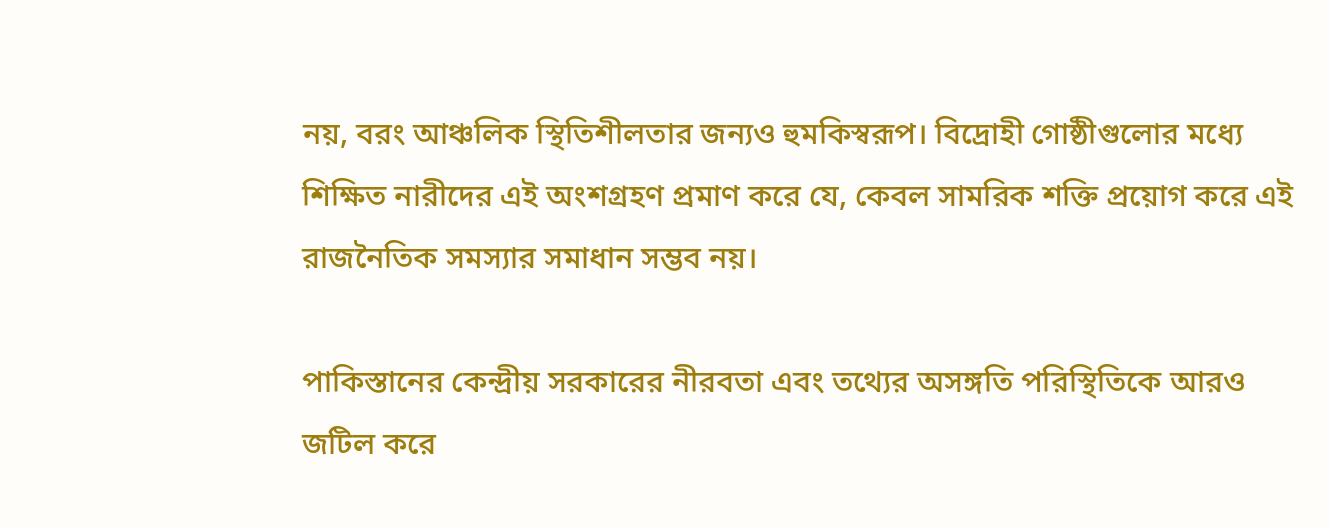নয়, বরং আঞ্চলিক স্থিতিশীলতার জন্যও হুমকিস্বরূপ। বিদ্রোহী গোষ্ঠীগুলোর মধ্যে শিক্ষিত নারীদের এই অংশগ্রহণ প্রমাণ করে যে, কেবল সামরিক শক্তি প্রয়োগ করে এই রাজনৈতিক সমস্যার সমাধান সম্ভব নয়।

পাকিস্তানের কেন্দ্রীয় সরকারের নীরবতা এবং তথ্যের অসঙ্গতি পরিস্থিতিকে আরও জটিল করে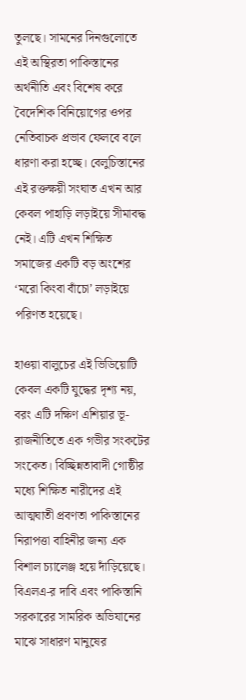তুলছে। সামনের দিনগুলোতে এই অস্থিরতা পাকিস্তানের অর্থনীতি এবং বিশেষ করে বৈদেশিক বিনিয়োগের ওপর নেতিবাচক প্রভাব ফেলবে বলে ধারণা করা হচ্ছে। বেলুচিস্তানের এই রক্তক্ষয়ী সংঘাত এখন আর কেবল পাহাড়ি লড়াইয়ে সীমাবদ্ধ নেই। এটি এখন শিক্ষিত সমাজের একটি বড় অংশের ‘মরো কিংবা বাঁচো’ লড়াইয়ে পরিণত হয়েছে।

হাওয়া বালুচের এই ভিডিয়োটি কেবল একটি যুদ্ধের দৃশ্য নয়, বরং এটি দক্ষিণ এশিয়ার ভূ-রাজনীতিতে এক গভীর সংকটের সংকেত। বিচ্ছিন্নতাবাদী গোষ্ঠীর মধ্যে শিক্ষিত নারীদের এই আত্মঘাতী প্রবণতা পাকিস্তানের নিরাপত্তা বাহিনীর জন্য এক বিশাল চ্যালেঞ্জ হয়ে দাঁড়িয়েছে। বিএলএ-র দাবি এবং পাকিস্তানি সরকারের সামরিক অভিযানের মাঝে সাধারণ মানুষের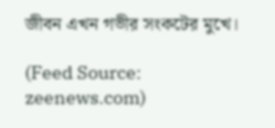জীবন এখন গভীর সংকটের মুখে।

(Feed Source: zeenews.com)